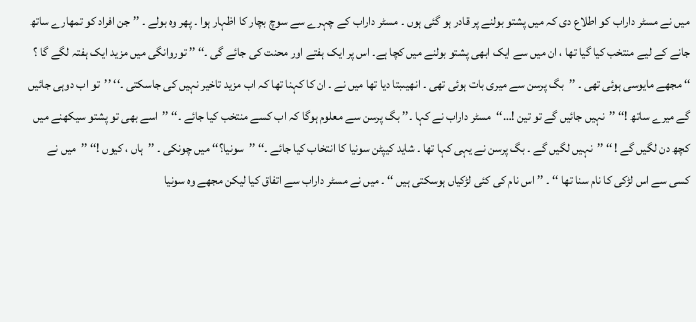میں نے مسٹر داراب کو اطلاع دی کہ میں پشتو بولنے پر قادر ہو گئی ہوں ۔ مسٹر داراب کے چہرے سے سوچ بچار کا اظہار ہوا ۔ پھر وہ بولے ۔ ’’ جن افراد کو تمھارے ساتھ جانے کے لیے منتخب کیا گیا تھا ، ان میں سے ایک ابھی پشتو بولنے میں کچا ہے۔ اس پر ایک ہفتے اور محنت کی جائے گی ۔‘‘ ’’ توروانگی میں مزید ایک ہفتہ لگے گا ؟ ‘‘ مجھے مایوسی ہوئی تھی ۔ ’’بگ پرسن سے میری بات ہوئی تھی ۔ انھیںبتا دیا تھا میں نے ۔ ان کا کہنا تھا کہ اب مزید تاخیر نہیں کی جاسکتی ۔‘‘ ’’تو اب دوہی جائیں گے میرے ساتھ !‘‘ ’’نہیں جائیں گے تو تین !…‘‘مسٹر داراب نے کہا ۔’’ بگ پرسن سے معلوم ہوگا کہ اب کسے منتخب کیا جائے ۔‘‘ ’’اسے بھی تو پشتو سیکھنے میں کچھ دن لگیں گے ! ‘‘ ’’نہیں لگیں گے ۔ بگ پرسن نے یہی کہا تھا ۔ شاید کیپٹن سونیا کا انتخاب کیا جائے ۔‘‘ ’’سونیا؟‘‘ میں چونکی ۔ ’’ہاں ، کیوں !‘‘ ’’میں نے کسی سے اس لڑکی کا نام سنا تھا ‘‘ ۔ ’’ اس نام کی کئی لڑکیاں ہوسکتی ہیں ‘‘ ۔ میں نے مسٹر داراب سے اتفاق کیا لیکن مجھے وہ سونیا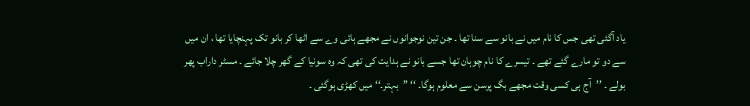یاد آگئی تھی جس کا نام میں نے بانو سے سنا تھا ۔ جن تین نوجوانوں نے مجھے ہائی وے سے اٹھا کر بانو تک پہنچایا تھا ، ان میں سے دو تو مارے گئے تھے ۔ تیسرے کا نام چوہان تھا جسے بانو نے ہدایت کی تھی کہ وہ سونیا کے گھر چلا جائے ۔ مسٹر داراب پھر بولے ۔ ’’آج ہی کسی وقت مجھے بگ پرسن سے معلوم ہوگا۔ ‘‘ ’’بہتر۔‘‘ میں کھڑی ہوگئی ۔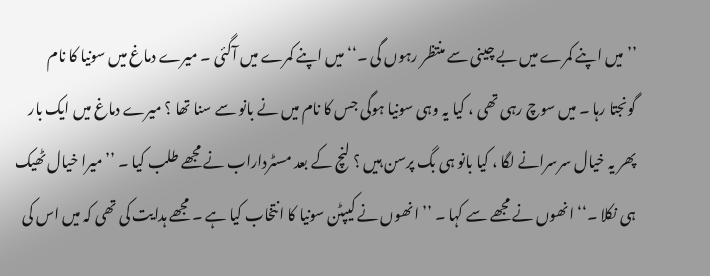’’ میں اپنے کمرے میں بے چینی سے منتظر رہوں گی ۔‘‘ میں اپنے کمرے میں آگئی ۔ میرے دماغ میں سونیا کا نام گونجتا رہا ۔ میں سوچ رہی تھی ، کیا یہ وہی سونیا ہوگی جس کا نام میں نے بانو سے سنا تھا ؟ میرے دماغ میں ایک بار پھر یہ خیال سرسرانے لگا ، کیا بانو ہی بگ پرسن ہیں ؟ لنچ کے بعد مسٹرداراب نے مجھے طلب کیا ۔ ’’میرا خیال ٹھیک ہی نکلا ۔‘‘ انھوں نے مجھے سے کہا ۔ ’’ انھوں نے کیپٹن سونیا کا انتخاب کیا ہے ۔ مجھے ہدایت کی تھی کہ میں اس کی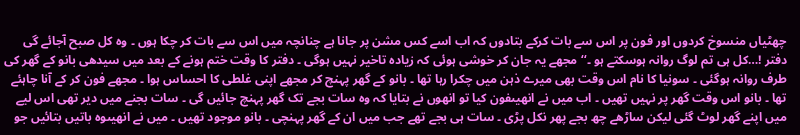چھٹیاں منسوخ کردوں اور فون پر اس سے بات کرکے بتادوں کہ اب اسے کس مشن پر جانا ہے چنانچہ میں اس سے بات کر چکا ہوں ۔ وہ کل صبح آجائے گی دفتر !…کل ہی تم لوگ روانہ ہوسکتے ہو ۔‘‘ مجھے یہ جان کر خوشی ہوئی کہ زیادہ تاخیر نہیں ہوگی ۔ دفتر کا وقت ختم ہونے کے بعد میں سیدھی بانو کے گھر کی طرف روانہ ہوگئی ۔ سونیا کا نام اس وقت بھی میرے ذہن میں چکرا رہا تھا ۔ بانو کے گھر پہنچ کر مجھے اپنی غلطی کا احساس ہوا ۔ مجھے فون کر کے آنا چاہئے تھا ۔ بانو اس وقت گھر پر نہیں تھیں ۔ اب میں نے انھیںفون کیا تو انھوں نے بتایا کہ وہ سات بجے تک گھر پہنچ جائیں گی ۔ سات بجنے میں دیر تھی اس لیے میں اپنے گھر لوٹ گئی لیکن ساڑھے چھ بجے پھر نکل پڑی ۔ سات ہی بجے تھے جب میں ان کے گھر پہنچی ۔ بانو موجود تھیں ۔ میں نے انھیںوہ باتیں بتائیں جو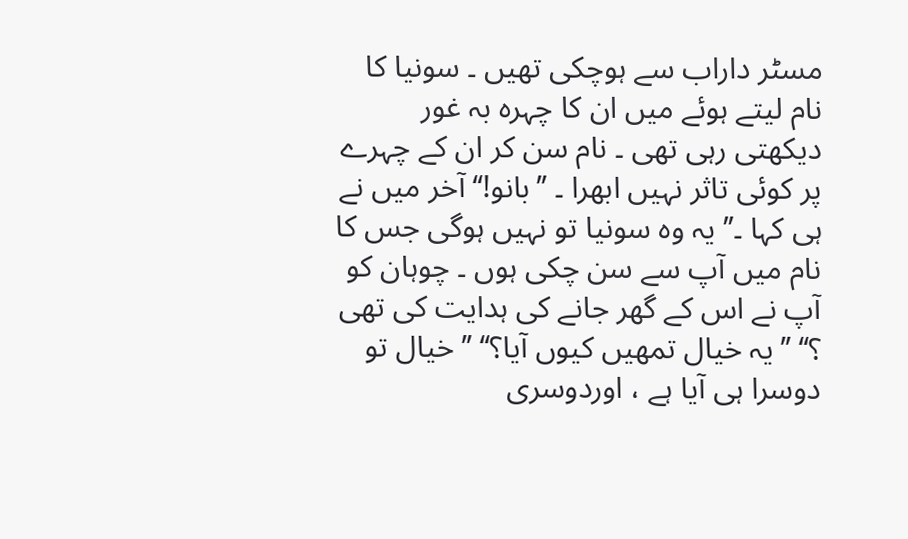مسٹر داراب سے ہوچکی تھیں ۔ سونیا کا نام لیتے ہوئے میں ان کا چہرہ بہ غور دیکھتی رہی تھی ۔ نام سن کر ان کے چہرے پر کوئی تاثر نہیں ابھرا ۔ ’’بانو!‘‘ آخر میں نے ہی کہا ۔’’ یہ وہ سونیا تو نہیں ہوگی جس کا نام میں آپ سے سن چکی ہوں ۔ چوہان کو آپ نے اس کے گھر جانے کی ہدایت کی تھی ؟‘‘ ’’یہ خیال تمھیں کیوں آیا؟‘‘ ’’خیال تو دوسرا ہی آیا ہے ، اوردوسری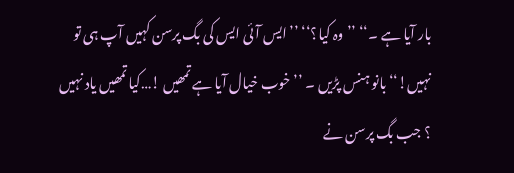بار آیا ہے ۔‘‘ ’’وہ کیا؟‘‘ ’’ایس آئی ایس کی بگ پرسن کہیں آپ ہی تو نہیں!‘‘ بانو ہنس پڑیں ۔ ’’خوب خیال آیا ہے تمھیں !…کیا تمھیں یاد نہیں ؟ جب بگ پرسن نے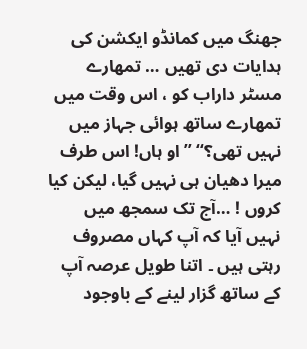جھنگ میں کمانڈو ایکشن کی ہدایات دی تھیں … تمھارے مسٹر داراب کو ، اس وقت میں تمھارے ساتھ ہوائی جہاز میں نہیں تھی؟‘‘ ’’او ہاں! اس طرف میرا دھیان ہی نہیں گیا، لیکن کیا کروں ! …آج تک سمجھ میں نہیں آیا کہ آپ کہاں مصروف رہتی ہیں ۔ اتنا طویل عرصہ آپ کے ساتھ گزار لینے کے باوجود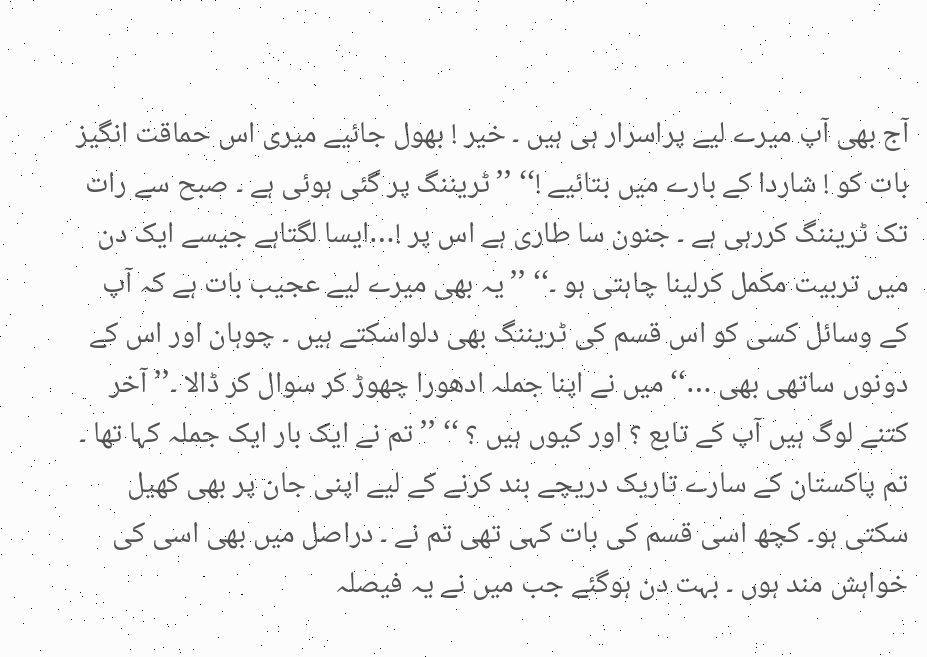آج بھی آپ میرے لیے پراسرار ہی ہیں ۔ خیر ! بھول جائیے میری اس حماقت انگیز بات کو ! شاردا کے بارے میں بتائیے !‘‘ ’’ٹریننگ پر گئی ہوئی ہے ۔ صبح سے رات تک ٹریننگ کررہی ہے ۔ جنون سا طاری ہے اس پر !…ایسا لگتاہے جیسے ایک دن میں تربیت مکمل کرلینا چاہتی ہو ۔‘‘ ’’یہ بھی میرے لیے عجیب بات ہے کہ آپ کے وسائل کسی کو اس قسم کی ٹریننگ بھی دلواسکتے ہیں ۔ چوہان اور اس کے دونوں ساتھی بھی …‘‘میں نے اپنا جملہ ادھورا چھوڑ کر سوال کر ڈالا ۔’’ آخر کتنے لوگ ہیں آپ کے تابع ؟ اور کیوں ہیں ؟ ‘‘ ’’ تم نے ایک بار ایک جملہ کہا تھا ۔ تم پاکستان کے سارے تاریک دریچے بند کرنے کے لیے اپنی جان پر بھی کھیل سکتی ہو۔ کچھ اسی قسم کی بات کہی تھی تم نے ۔ دراصل میں بھی اسی کی خواہش مند ہوں ۔ بہت دن ہوگئے جب میں نے یہ فیصلہ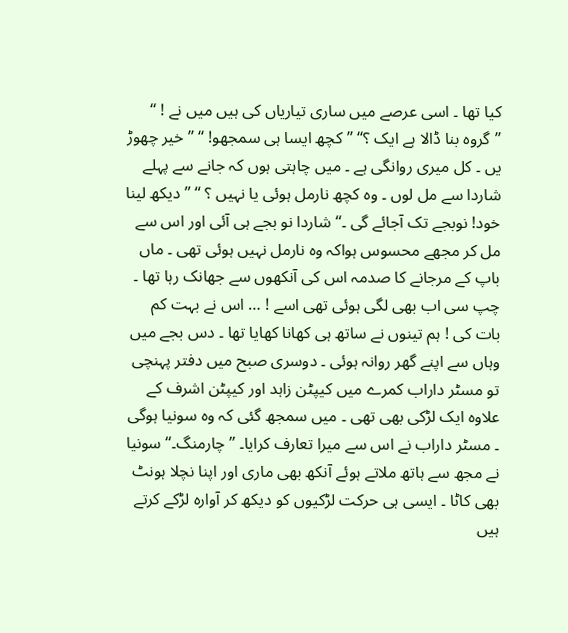کیا تھا ۔ اسی عرصے میں ساری تیاریاں کی ہیں میں نے ! ‘‘ ’’گروہ بنا ڈالا ہے ایک ؟‘‘ ’’کچھ ایسا ہی سمجھو! ‘‘ ’’خیر چھوڑ یں ۔ کل میری روانگی ہے ۔ میں چاہتی ہوں کہ جانے سے پہلے شاردا سے مل لوں ۔ وہ کچھ نارمل ہوئی یا نہیں ؟ ‘‘ ’’دیکھ لینا خود! نوبجے تک آجائے گی ۔‘‘ شاردا نو بجے ہی آئی اور اس سے مل کر مجھے محسوس ہواکہ وہ نارمل نہیں ہوئی تھی ۔ ماں باپ کے مرجانے کا صدمہ اس کی آنکھوں سے جھانک رہا تھا ۔ چپ سی اب بھی لگی ہوئی تھی اسے ! … اس نے بہت کم بات کی ! ہم تینوں نے ساتھ ہی کھانا کھایا تھا ۔ دس بجے میں وہاں سے اپنے گھر روانہ ہوئی ۔ دوسری صبح میں دفتر پہنچی تو مسٹر داراب کمرے میں کیپٹن زاہد اور کیپٹن اشرف کے علاوہ ایک لڑکی بھی تھی ۔ میں سمجھ گئی کہ وہ سونیا ہوگی ۔ مسٹر داراب نے اس سے میرا تعارف کرایا۔ ’’چارمنگ۔‘‘ سونیا نے مجھ سے ہاتھ ملاتے ہوئے آنکھ بھی ماری اور اپنا نچلا ہونٹ بھی کاٹا ۔ ایسی ہی حرکت لڑکیوں کو دیکھ کر آوارہ لڑکے کرتے ہیں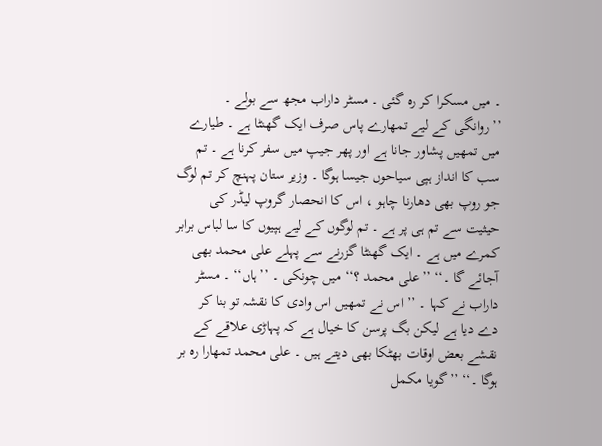۔ میں مسکرا کر رہ گئی ۔ مسٹر داراب مجھ سے بولے ۔ ’’روانگی کے لیے تمھارے پاس صرف ایک گھنٹا ہے ۔ طیارے میں تمھیں پشاور جانا ہے اور پھر جیپ میں سفر کرنا ہے ۔ تم سب کا انداز ہپی سیاحوں جیسا ہوگا ۔ وزیر ستان پہنچ کر تم لوگ جو روپ بھی دھارنا چاہو ، اس کا انحصار گروپ لیڈر کی حیثیت سے تم ہی پر ہے ۔ تم لوگوں کے لیے ہپیوں کا سا لباس برابر کمرے میں ہے ۔ ایک گھنٹا گزرنے سے پہلے علی محمد بھی آجائے گا ۔‘‘ ’’علی محمد ؟‘‘ میں چونکی ۔ ’’ہاں‘‘ ۔ مسٹر داراب نے کہا ۔ ’’ اس نے تمھیں اس وادی کا نقشہ تو بنا کر دے دیا ہے لیکن بگ پرسن کا خیال ہے کہ پہاڑی علاقے کے نقشے بعض اوقات بھٹکا بھی دیتے ہیں ۔ علی محمد تمھارا رہ بر ہوگا ۔‘‘ ’’گویا مکمل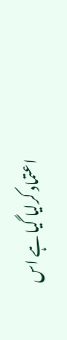اعتماد کرلیا گیا ہے اس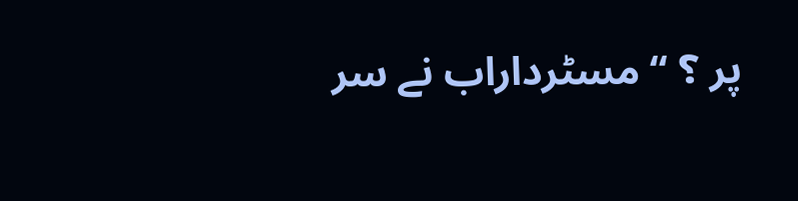پر ؟ ‘‘ مسٹرداراب نے سر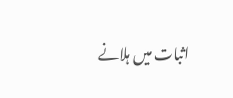اثبات میں ہلانے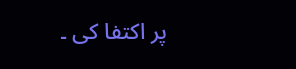پر اکتفا کی ۔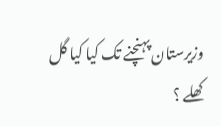وزیرستان پہنچنے تک کیا کیا گل کھلے ؟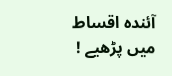آئندہ اقساط میں پڑھیے !